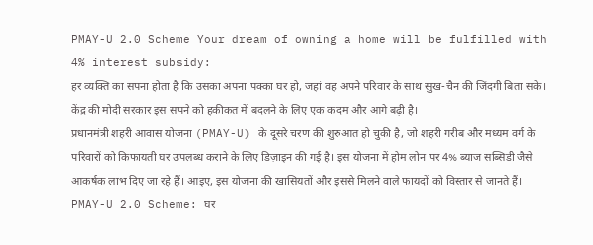PMAY-U 2.0 Scheme Your dream of owning a home will be fulfilled with 4% interest subsidy:
हर व्यक्ति का सपना होता है कि उसका अपना पक्का घर हो, जहां वह अपने परिवार के साथ सुख-चैन की जिंदगी बिता सके। केंद्र की मोदी सरकार इस सपने को हकीकत में बदलने के लिए एक कदम और आगे बढ़ी है।
प्रधानमंत्री शहरी आवास योजना (PMAY-U) के दूसरे चरण की शुरुआत हो चुकी है, जो शहरी गरीब और मध्यम वर्ग के परिवारों को किफायती घर उपलब्ध कराने के लिए डिज़ाइन की गई है। इस योजना में होम लोन पर 4% ब्याज सब्सिडी जैसे आकर्षक लाभ दिए जा रहे हैं। आइए, इस योजना की खासियतों और इससे मिलने वाले फायदों को विस्तार से जानते हैं।
PMAY-U 2.0 Scheme: घर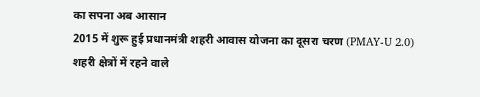का सपना अब आसान
2015 में शुरू हुई प्रधानमंत्री शहरी आवास योजना का दूसरा चरण (PMAY-U 2.0) शहरी क्षेत्रों में रहने वाले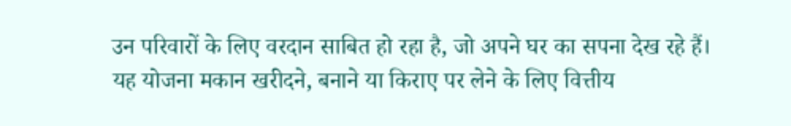उन परिवारों के लिए वरदान साबित हो रहा है, जो अपने घर का सपना देख रहे हैं। यह योजना मकान खरीदने, बनाने या किराए पर लेने के लिए वित्तीय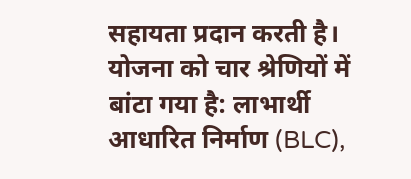सहायता प्रदान करती है।
योजना को चार श्रेणियों में बांटा गया है: लाभार्थी आधारित निर्माण (BLC),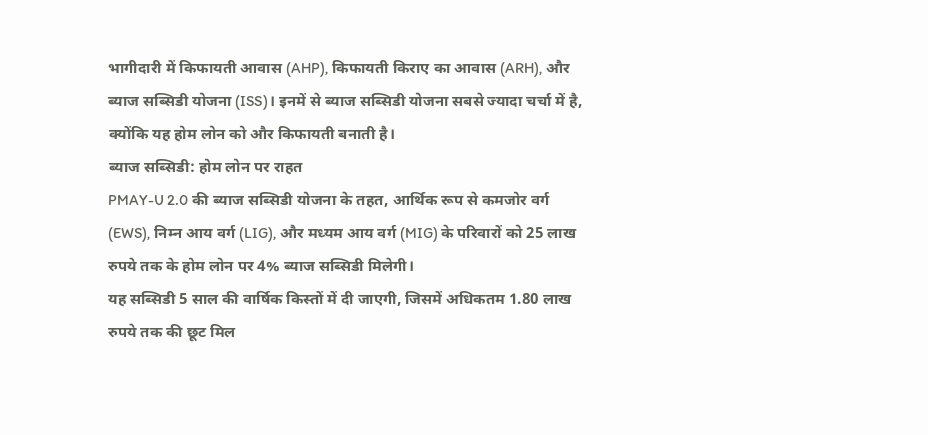भागीदारी में किफायती आवास (AHP), किफायती किराए का आवास (ARH), और ब्याज सब्सिडी योजना (ISS)। इनमें से ब्याज सब्सिडी योजना सबसे ज्यादा चर्चा में है, क्योंकि यह होम लोन को और किफायती बनाती है।
ब्याज सब्सिडी: होम लोन पर राहत
PMAY-U 2.0 की ब्याज सब्सिडी योजना के तहत, आर्थिक रूप से कमजोर वर्ग (EWS), निम्न आय वर्ग (LIG), और मध्यम आय वर्ग (MIG) के परिवारों को 25 लाख रुपये तक के होम लोन पर 4% ब्याज सब्सिडी मिलेगी।
यह सब्सिडी 5 साल की वार्षिक किस्तों में दी जाएगी, जिसमें अधिकतम 1.80 लाख रुपये तक की छूट मिल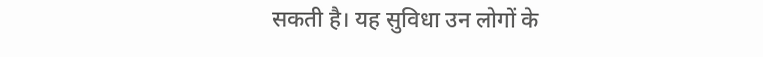सकती है। यह सुविधा उन लोगों के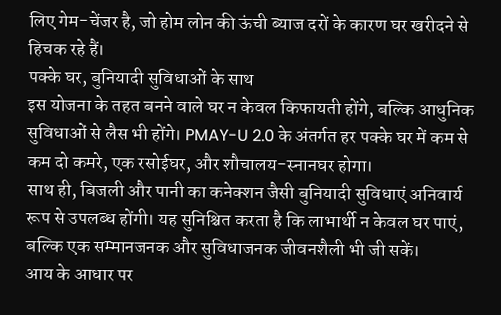लिए गेम-चेंजर है, जो होम लोन की ऊंची ब्याज दरों के कारण घर खरीदने से हिचक रहे हैं।
पक्के घर, बुनियादी सुविधाओं के साथ
इस योजना के तहत बनने वाले घर न केवल किफायती होंगे, बल्कि आधुनिक सुविधाओं से लैस भी होंगे। PMAY-U 2.0 के अंतर्गत हर पक्के घर में कम से कम दो कमरे, एक रसोईघर, और शौचालय-स्नानघर होगा।
साथ ही, बिजली और पानी का कनेक्शन जैसी बुनियादी सुविधाएं अनिवार्य रूप से उपलब्ध होंगी। यह सुनिश्चित करता है कि लाभार्थी न केवल घर पाएं, बल्कि एक सम्मानजनक और सुविधाजनक जीवनशैली भी जी सकें।
आय के आधार पर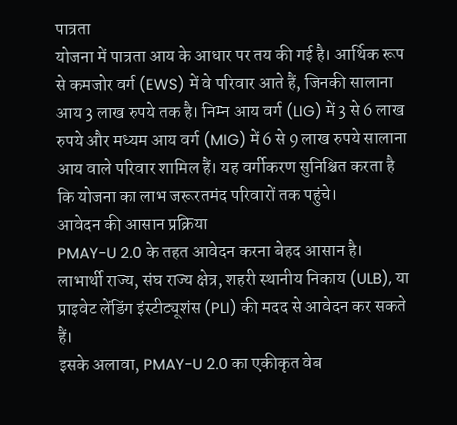पात्रता
योजना में पात्रता आय के आधार पर तय की गई है। आर्थिक रूप से कमजोर वर्ग (EWS) में वे परिवार आते हैं, जिनकी सालाना आय 3 लाख रुपये तक है। निम्न आय वर्ग (LIG) में 3 से 6 लाख रुपये और मध्यम आय वर्ग (MIG) में 6 से 9 लाख रुपये सालाना आय वाले परिवार शामिल हैं। यह वर्गीकरण सुनिश्चित करता है कि योजना का लाभ जरूरतमंद परिवारों तक पहुंचे।
आवेदन की आसान प्रक्रिया
PMAY-U 2.0 के तहत आवेदन करना बेहद आसान है। लाभार्थी राज्य, संघ राज्य क्षेत्र, शहरी स्थानीय निकाय (ULB), या प्राइवेट लेंडिंग इंस्टीट्यूशंस (PLI) की मदद से आवेदन कर सकते हैं।
इसके अलावा, PMAY-U 2.0 का एकीकृत वेब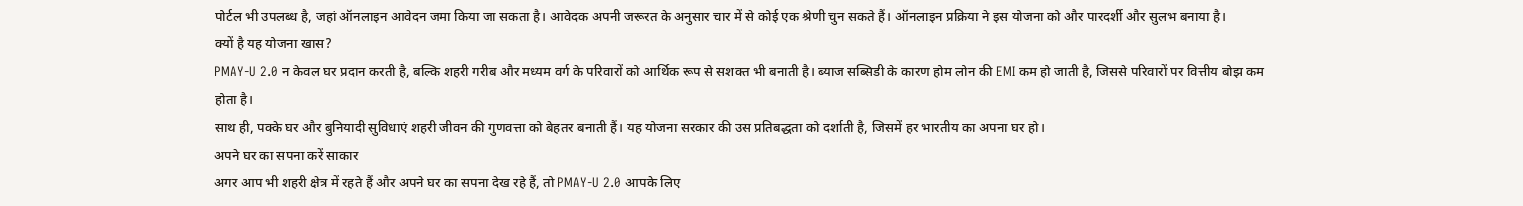पोर्टल भी उपलब्ध है, जहां ऑनलाइन आवेदन जमा किया जा सकता है। आवेदक अपनी जरूरत के अनुसार चार में से कोई एक श्रेणी चुन सकते हैं। ऑनलाइन प्रक्रिया ने इस योजना को और पारदर्शी और सुलभ बनाया है।
क्यों है यह योजना खास?
PMAY-U 2.0 न केवल घर प्रदान करती है, बल्कि शहरी गरीब और मध्यम वर्ग के परिवारों को आर्थिक रूप से सशक्त भी बनाती है। ब्याज सब्सिडी के कारण होम लोन की EMI कम हो जाती है, जिससे परिवारों पर वित्तीय बोझ कम होता है।
साथ ही, पक्के घर और बुनियादी सुविधाएं शहरी जीवन की गुणवत्ता को बेहतर बनाती हैं। यह योजना सरकार की उस प्रतिबद्धता को दर्शाती है, जिसमें हर भारतीय का अपना घर हो।
अपने घर का सपना करें साकार
अगर आप भी शहरी क्षेत्र में रहते हैं और अपने घर का सपना देख रहे हैं, तो PMAY-U 2.0 आपके लिए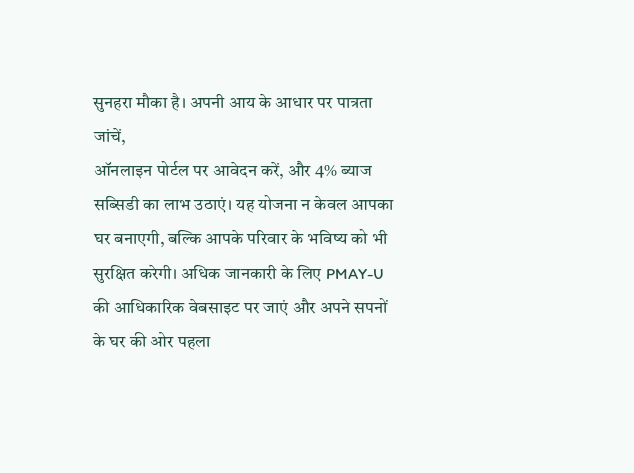सुनहरा मौका है। अपनी आय के आधार पर पात्रता जांचें,
ऑनलाइन पोर्टल पर आवेदन करें, और 4% ब्याज सब्सिडी का लाभ उठाएं। यह योजना न केवल आपका घर बनाएगी, बल्कि आपके परिवार के भविष्य को भी सुरक्षित करेगी। अधिक जानकारी के लिए PMAY-U की आधिकारिक वेबसाइट पर जाएं और अपने सपनों के घर की ओर पहला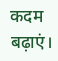कदम बढ़ाएं।